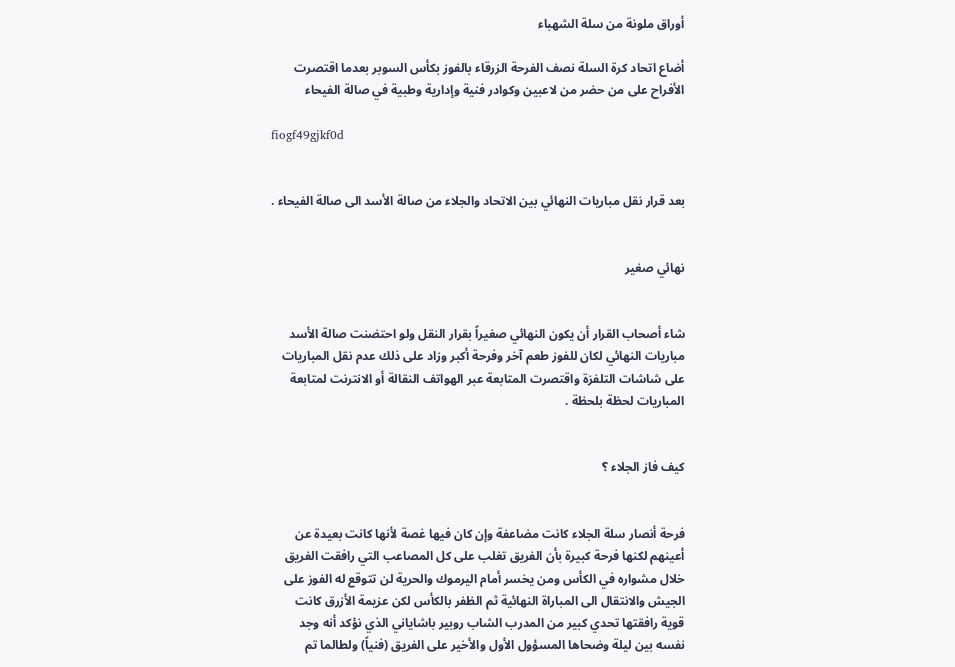أوراق ملونة من سلة الشهباء

أضاع اتحاد كرة السلة نصف الفرحة الزرقاء بالفوز بكأس السوبر بعدما اقتصرت الأفراح على من حضر من لاعبين وكوادر فنية وإدارية وطبية في صالة الفيحاء

fiogf49gjkf0d


بعد قرار نقل مباريات النهائي بين الاتحاد والجلاء من صالة الأسد الى صالة الفيحاء .


نهائي صغير


شاء أصحاب القرار أن يكون النهائي صغيراً بقرار النقل ولو احتضنت صالة الأسد مباريات النهائي لكان للفوز طعم آخر وفرحة أكبر وزاد على ذلك عدم نقل المباريات على شاشات التلفزة واقتصرت المتابعة عبر الهواتف النقالة أو الانترنت لمتابعة المباريات لحظة بلحظة .


كيف فاز الجلاء ؟


فرحة أنصار سلة الجلاء كانت مضاعفة وإن كان فيها غصة لأنها كانت بعيدة عن أعينهم لكنها فرحة كبيرة بأن الفريق تغلب على كل المصاعب التي رافقت الفريق خلال مشواره في الكأس ومن يخسر أمام اليرموك والحرية لن تتوقع له الفوز على الجيش والانتقال الى المباراة النهائية ثم الظفر بالكأس لكن عزيمة الأزرق كانت قوية رافقتها تحدي كبير من المدرب الشاب روبير باشاياني الذي نؤكد أنه وجد نفسه بين ليلة وضحاها المسؤول الأول والأخير على الفريق (فنياً) ولطالما تم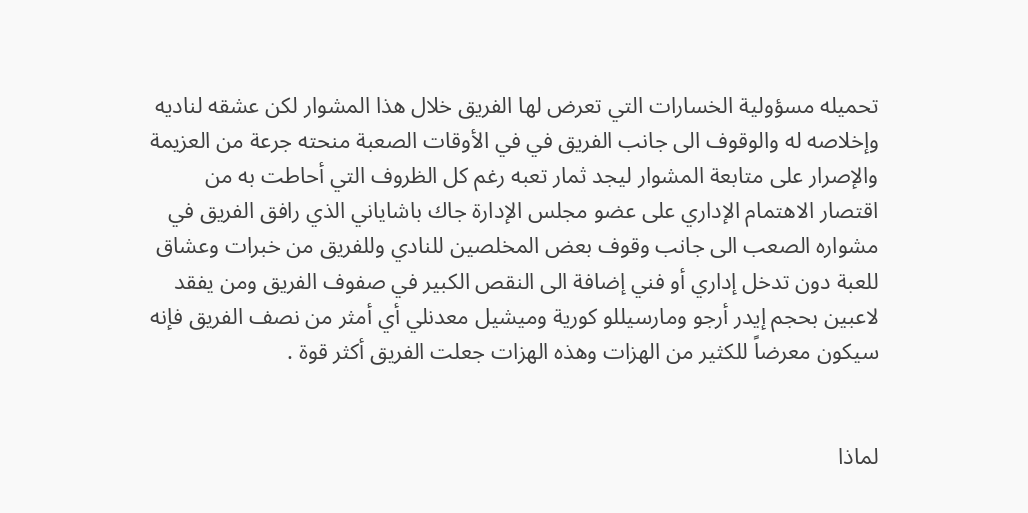تحميله مسؤولية الخسارات التي تعرض لها الفريق خلال هذا المشوار لكن عشقه لناديه وإخلاصه له والوقوف الى جانب الفريق في في الأوقات الصعبة منحته جرعة من العزيمة والإصرار على متابعة المشوار ليجد ثمار تعبه رغم كل الظروف التي أحاطت به من اقتصار الاهتمام الإداري على عضو مجلس الإدارة جاك باشاياني الذي رافق الفريق في مشواره الصعب الى جانب وقوف بعض المخلصين للنادي وللفريق من خبرات وعشاق للعبة دون تدخل إداري أو فني إضافة الى النقص الكبير في صفوف الفريق ومن يفقد لاعبين بحجم إيدر أرجو ومارسيللو كورية وميشيل معدنلي أي أمثر من نصف الفريق فإنه سيكون معرضاً للكثير من الهزات وهذه الهزات جعلت الفريق أكثر قوة .


لماذا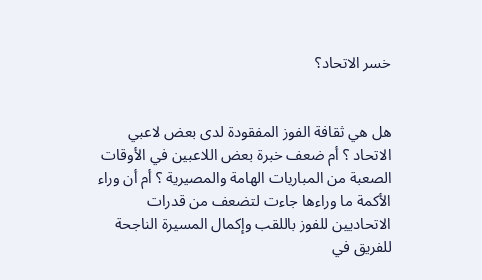خسر الاتحاد؟


هل هي ثقافة الفوز المفقودة لدى بعض لاعبي الاتحاد ؟ أم ضعف خبرة بعض اللاعبين في الأوقات الصعبة من المباريات الهامة والمصيرية ؟ أم أن وراء الأكمة ما وراءها جاءت لتضعف من قدرات الاتحاديين للفوز باللقب وإكمال المسيرة الناجحة للفريق في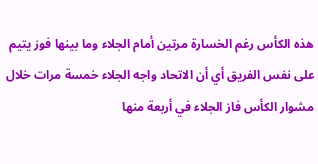هذه الكأس رغم الخسارة مرتين أمام الجلاء وما بينها فوز يتيم على نفس الفريق أي أن الاتحاد واجه الجلاء خمسة مرات خلال مشوار الكأس فاز الجلاء في أربعة منها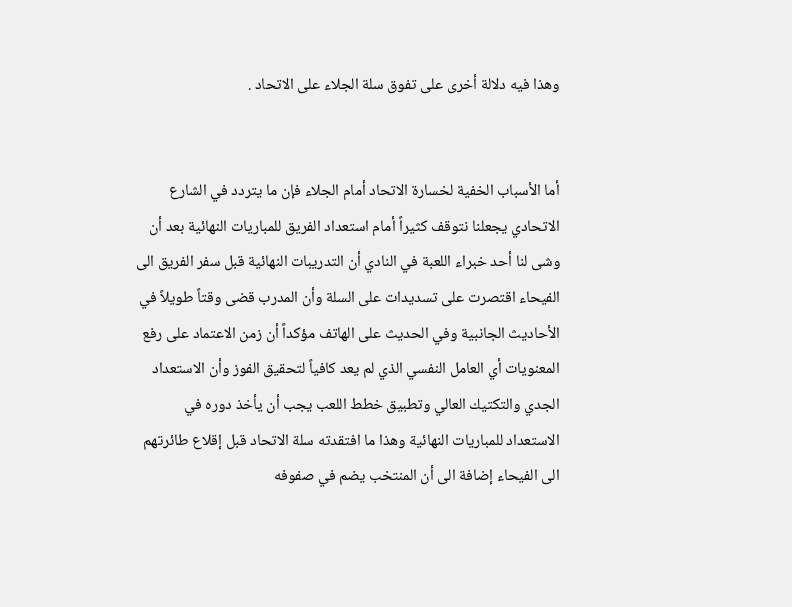وهذا فيه دلالة أخرى على تفوق سلة الجلاء على الاتحاد .


أما الأسباب الخفية لخسارة الاتحاد أمام الجلاء فإن ما يتردد في الشارع الاتحادي يجعلنا نتوقف كثيراً أمام استعداد الفريق للمباريات النهائية بعد أن وشى لنا أحد خبراء اللعبة في النادي أن التدريبات النهائية قبل سفر الفريق الى الفيحاء اقتصرت على تسديدات على السلة وأن المدرب قضى وقتاً طويلاً في الأحاديث الجانبية وفي الحديث على الهاتف مؤكداً أن زمن الاعتماد على رفع المعنويات أي العامل النفسي الذي لم يعد كافياً لتحقيق الفوز وأن الاستعداد الجدي والتكتيك العالي وتطبيق خطط اللعب يجب أن يأخذ دوره في الاستعداد للمباريات النهائية وهذا ما افتقدته سلة الاتحاد قبل إقلاع طائرتهم الى الفيحاء إضافة الى أن المنتخب يضم في صفوفه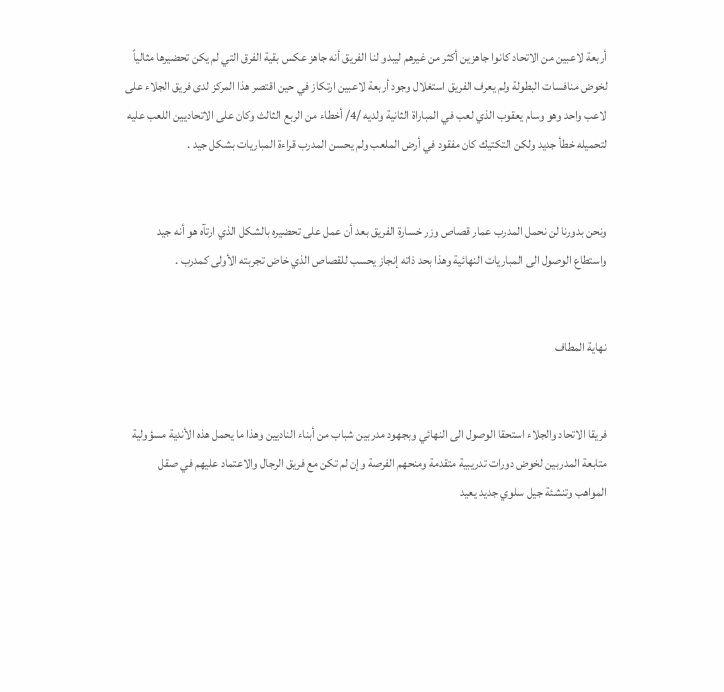أربعة لاعبين من الاتحاد كانوا جاهزين أكثر من غيرهم ليبدو لنا الفريق أنه جاهز عكس بقية الفرق التي لم يكن تحضيرها مثالياً لخوض منافسات البطولة ولم يعرف الفريق استغلال وجود أربعة لاعبين ارتكاز في حين اقتصر هذا المركز لدى فريق الجلاء على لاعب واحد وهو وسام يعقوب الذي لعب في المباراة الثانية ولديه /4/ أخطاء من الربع الثالث وكان على الاتحاديين اللعب عليه لتحميله خطأ جديد ولكن التكتيك كان مفقود في أرض الملعب ولم يحسن المدرب قراءة المباريات بشكل جيد .


ونحن بدورنا لن نحمل المدرب عمار قصاص وزر خسارة الفريق بعد أن عمل على تحضيره بالشكل الذي ارتآه هو أنه جيد واستطاع الوصول الى المباريات النهائية وهذا بحد ذاته إنجاز يحسب للقصاص الذي خاض تجربته الأولى كمدرب .


نهاية المطاف


فريقا الاتحاد والجلاء استحقا الوصول الى النهائي وبجهود مدربين شباب من أبناء الناديين وهذا ما يحمل هذه الأندية مسؤولية متابعة المدربين لخوض دورات تدريبية متقدمة ومنحهم الفرصة وإن لم تكن مع فريق الرجال والاعتماد عليهم في صقل المواهب وتنشئة جيل سلوي جديد يعيد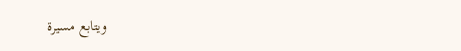ويتابع مسيرة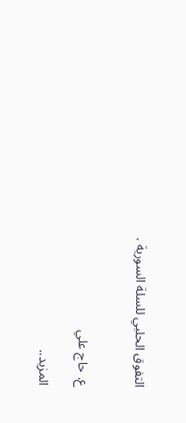التفوق الحلبي للسلة السورية .


ع. حاج علي

المزيد..